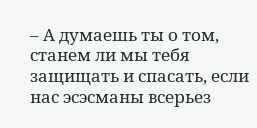– А думаешь ты о том, станем ли мы тебя защищать и спасать, если нас эсэсманы всерьез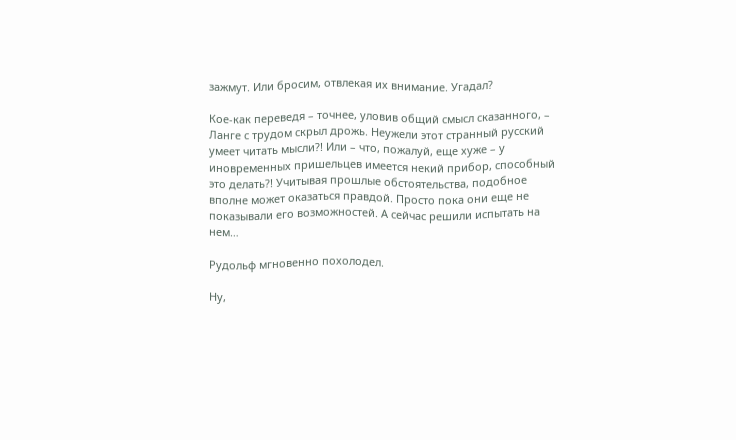зажмут. Или бросим, отвлекая их внимание. Угадал?

Кое-как переведя – точнее, уловив общий смысл сказанного, – Ланге с трудом скрыл дрожь. Неужели этот странный русский умеет читать мысли?! Или – что, пожалуй, еще хуже – у иновременных пришельцев имеется некий прибор, способный это делать?! Учитывая прошлые обстоятельства, подобное вполне может оказаться правдой. Просто пока они еще не показывали его возможностей. А сейчас решили испытать на нем…

Рудольф мгновенно похолодел.

Ну,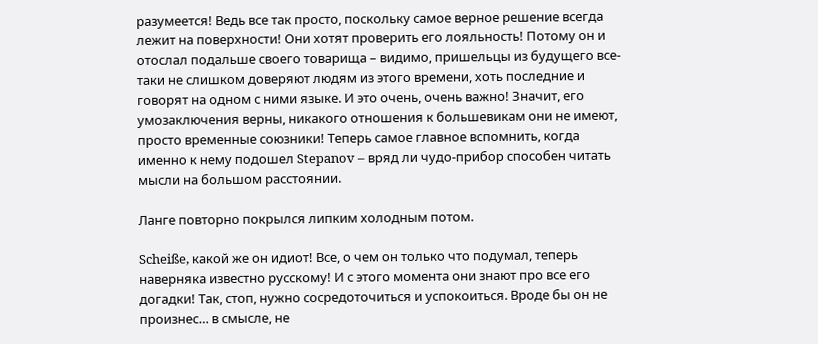разумеется! Ведь все так просто, поскольку самое верное решение всегда лежит на поверхности! Они хотят проверить его лояльность! Потому он и отослал подальше своего товарища – видимо, пришельцы из будущего все-таки не слишком доверяют людям из этого времени, хоть последние и говорят на одном с ними языке. И это очень, очень важно! Значит, его умозаключения верны, никакого отношения к большевикам они не имеют, просто временные союзники! Теперь самое главное вспомнить, когда именно к нему подошел Stepanov – вряд ли чудо-прибор способен читать мысли на большом расстоянии.

Ланге повторно покрылся липким холодным потом.

Scheiße, какой же он идиот! Все, о чем он только что подумал, теперь наверняка известно русскому! И с этого момента они знают про все его догадки! Так, стоп, нужно сосредоточиться и успокоиться. Вроде бы он не произнес… в смысле, не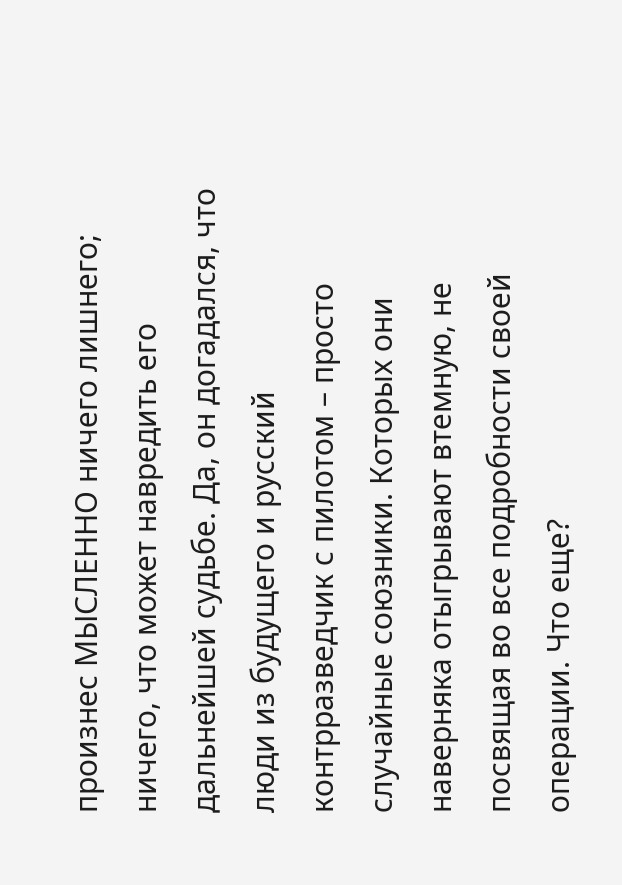произнес МЫСЛЕННО ничего лишнего; ничего, что может навредить его дальнейшей судьбе. Да, он догадался, что люди из будущего и русский контрразведчик с пилотом – просто случайные союзники. Которых они наверняка отыгрывают втемную, не посвящая во все подробности своей операции. Что еще?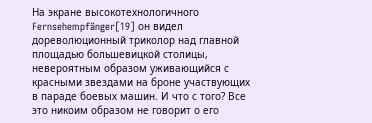На экране высокотехнологичного Fernsehempfänger[19] он видел дореволюционный триколор над главной площадью большевицкой столицы, невероятным образом уживающийся с красными звездами на броне участвующих в параде боевых машин. И что с того? Все это никоим образом не говорит о его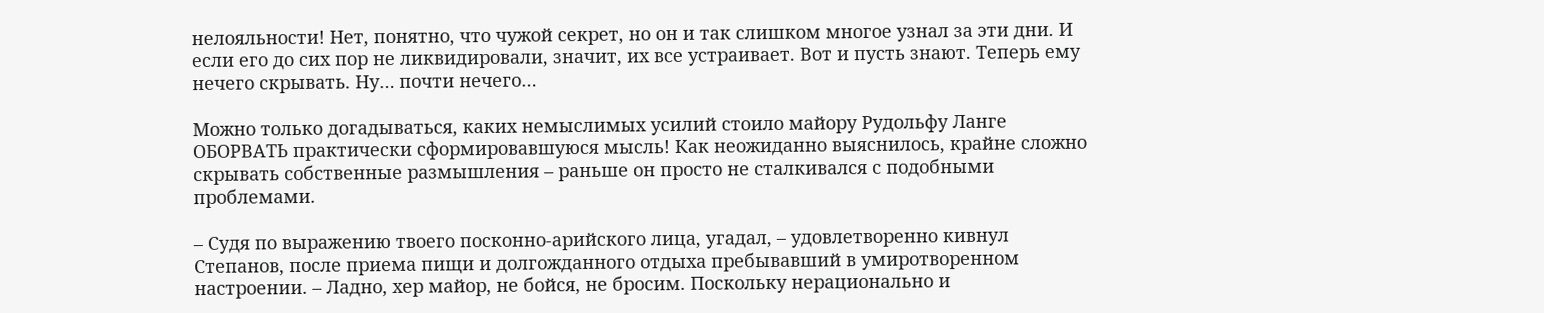нелояльности! Нет, понятно, что чужой секрет, но он и так слишком многое узнал за эти дни. И если его до сих пор не ликвидировали, значит, их все устраивает. Вот и пусть знают. Теперь ему нечего скрывать. Ну… почти нечего…

Можно только догадываться, каких немыслимых усилий стоило майору Рудольфу Ланге ОБОРВАТЬ практически сформировавшуюся мысль! Как неожиданно выяснилось, крайне сложно скрывать собственные размышления – раньше он просто не сталкивался с подобными проблемами.

– Судя по выражению твоего посконно-арийского лица, угадал, – удовлетворенно кивнул Степанов, после приема пищи и долгожданного отдыха пребывавший в умиротворенном настроении. – Ладно, хер майор, не бойся, не бросим. Поскольку нерационально и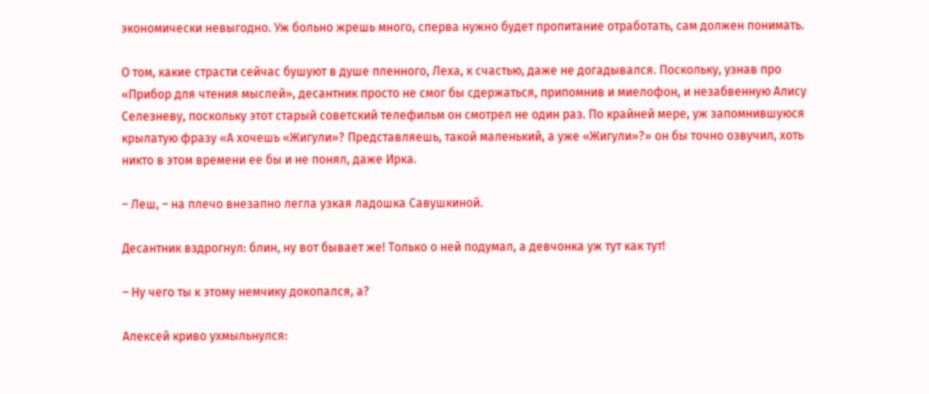экономически невыгодно. Уж больно жрешь много, сперва нужно будет пропитание отработать, сам должен понимать.

О том, какие страсти сейчас бушуют в душе пленного, Леха, к счастью, даже не догадывался. Поскольку, узнав про «Прибор для чтения мыслей», десантник просто не смог бы сдержаться, припомнив и миелофон, и незабвенную Алису Селезневу, поскольку этот старый советский телефильм он смотрел не один раз. По крайней мере, уж запомнившуюся крылатую фразу «А хочешь «Жигули»? Представляешь, такой маленький, а уже «Жигули»?» он бы точно озвучил, хоть никто в этом времени ее бы и не понял, даже Ирка.

– Леш, – на плечо внезапно легла узкая ладошка Савушкиной.

Десантник вздрогнул: блин, ну вот бывает же! Только о ней подумал, а девчонка уж тут как тут!

– Ну чего ты к этому немчику докопался, а?

Алексей криво ухмыльнулся: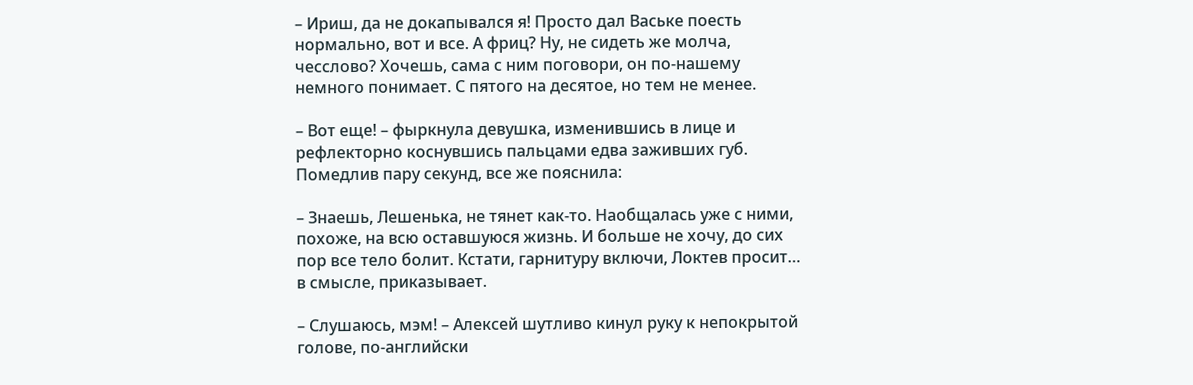– Ириш, да не докапывался я! Просто дал Ваське поесть нормально, вот и все. А фриц? Ну, не сидеть же молча, чесслово? Хочешь, сама с ним поговори, он по-нашему немного понимает. С пятого на десятое, но тем не менее.

– Вот еще! – фыркнула девушка, изменившись в лице и рефлекторно коснувшись пальцами едва заживших губ. Помедлив пару секунд, все же пояснила:

– Знаешь, Лешенька, не тянет как-то. Наобщалась уже с ними, похоже, на всю оставшуюся жизнь. И больше не хочу, до сих пор все тело болит. Кстати, гарнитуру включи, Локтев просит… в смысле, приказывает.

– Слушаюсь, мэм! – Алексей шутливо кинул руку к непокрытой голове, по-английски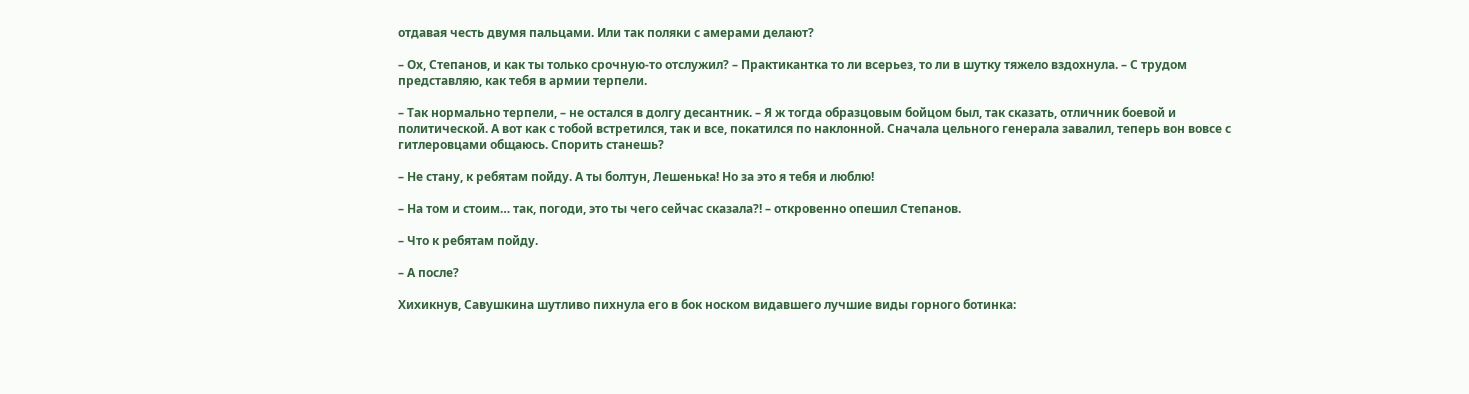отдавая честь двумя пальцами. Или так поляки с амерами делают?

– Ох, Степанов, и как ты только срочную-то отслужил? – Практикантка то ли всерьез, то ли в шутку тяжело вздохнула. – С трудом представляю, как тебя в армии терпели.

– Так нормально терпели, – не остался в долгу десантник. – Я ж тогда образцовым бойцом был, так сказать, отличник боевой и политической. А вот как с тобой встретился, так и все, покатился по наклонной. Сначала цельного генерала завалил, теперь вон вовсе с гитлеровцами общаюсь. Спорить станешь?

– Не стану, к ребятам пойду. А ты болтун, Лешенька! Но за это я тебя и люблю!

– На том и стоим… так, погоди, это ты чего сейчас сказала?! – откровенно опешил Степанов.

– Что к ребятам пойду.

– А после?

Хихикнув, Савушкина шутливо пихнула его в бок носком видавшего лучшие виды горного ботинка: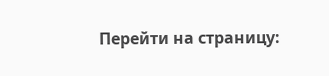Перейти на страницу: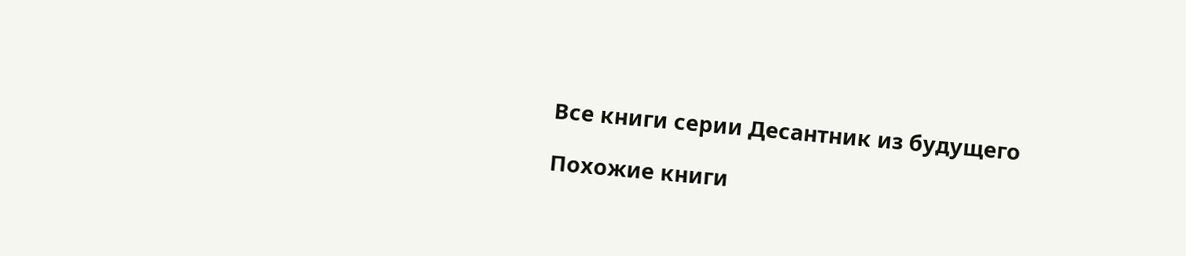Все книги серии Десантник из будущего

Похожие книги